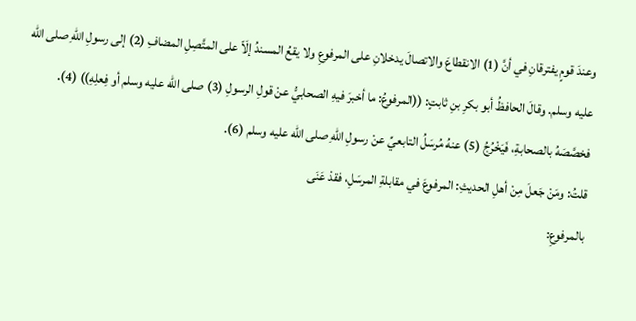وعندَ قومٍ يفترقانِ في أنَّ (1) الانقطاعَ والاتصالَ يدخلانِ على المرفوعِ ولا يقعُ المسندُ إلَاّ على المتَّصِلِ المضافِ (2) إلى رسولِ اللهِ صلى الله عليه وسلم. وقالَ الحافظُ أبو بكرِ بنِ ثابتٍ: ((المرفوعُ: ما أخبرَ فيهِ الصحابيُّ عنْ قولِ الرسولِ (3) صلى الله عليه وسلم أو فِعلِهِ)) (4). فخصَّصَهُ بالصحابةِ، فَيَخْرُجُ (5) عنهُ مُرسَلُ التابعيِّ عنْ رسولِ اللهِ صلى الله عليه وسلم (6).
قلتُ: ومَنْ جَعلَ مِنْ أهلِ الحديثِ: المرفوعَ في مقابلةِ المرسَلِ، فقدْ عَنَى
بالمرفوعِ: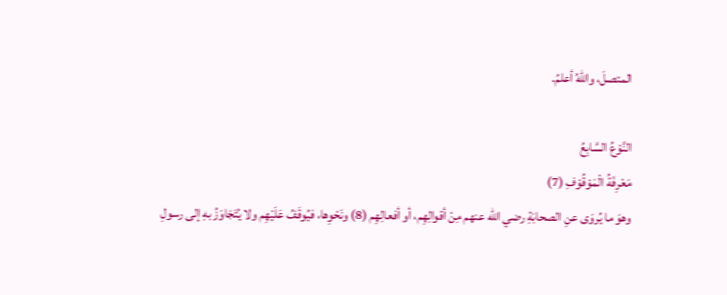المتصلَ، واللهُ أعلمُ.

النَّوْعُ السَّابِعُ
مَعْرِفَةُ الْمَوْقُوْفِ (7)
وهوَ ما يُروَى عنِ الصحابَةِ رضي الله عنهم مِنْ أقوالِهِم، أو أفعالِهِم (8) ونَحْوِها، فيُوقَفُ عَلَيْهِم ولا يُتَجَاوَزُ بهِ إلى رسولِ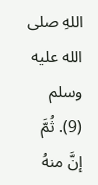اللهِ صلى الله عليه وسلم (9). ثُمَّ إنَّ منهُ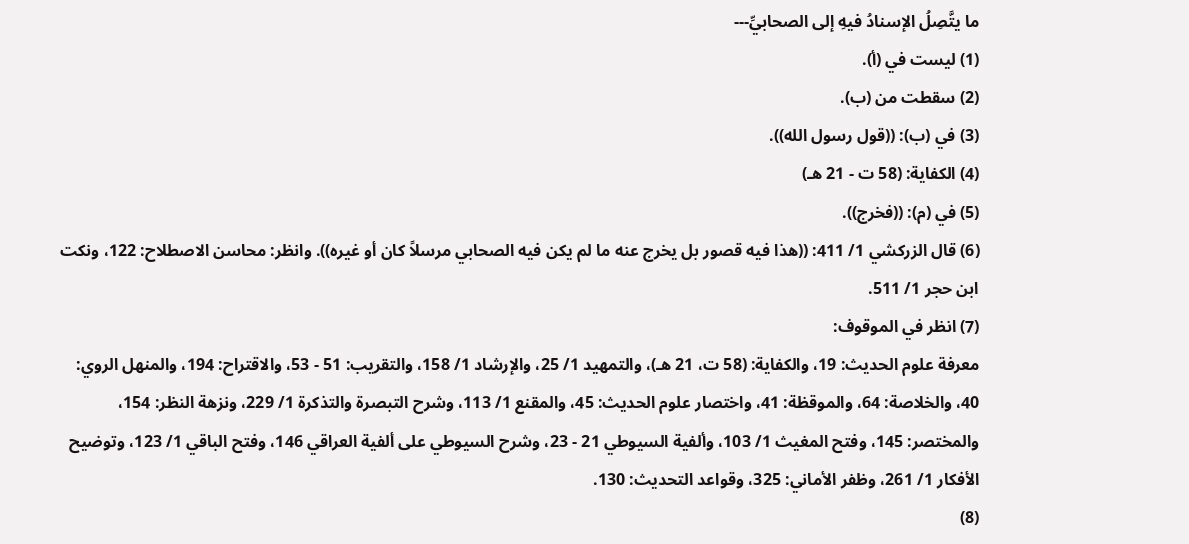ما يتَّصِلُ الإسنادُ فيهِ إلى الصحابيِّ---
(1) ليست في (أ).
(2) سقطت من (ب).
(3) في (ب): ((قول رسول الله)).
(4) الكفاية: (58 ت - 21 هـ)
(5) في (م): ((فخرج)).
(6) قال الزركشي 1/ 411: ((هذا فيه قصور بل يخرج عنه ما لم يكن فيه الصحابي مرسلاً كان أو غيره)). وانظر: محاسن الاصطلاح: 122، ونكت ابن حجر 1/ 511.
(7) انظر في الموقوف:
معرفة علوم الحديث: 19، والكفاية: (58 ت، 21 هـ)، والتمهيد 1/ 25، والإرشاد 1/ 158، والتقريب: 51 - 53، والاقتراح: 194، والمنهل الروي: 40، والخلاصة: 64، والموقظة: 41، واختصار علوم الحديث: 45، والمقنع 1/ 113، وشرح التبصرة والتذكرة 1/ 229، ونزهة النظر: 154، والمختصر: 145، وفتح المغيث 1/ 103، وألفية السيوطي 21 - 23، وشرح السيوطي على ألفية العراقي 146، وفتح الباقي 1/ 123، وتوضيح الأفكار 1/ 261، وظفر الأماني: 325، وقواعد التحديث: 130.
(8)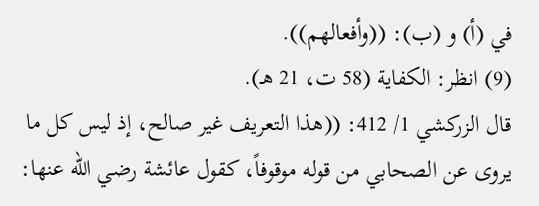في (أ) و (ب): ((وأفعالهم)).
(9) انظر: الكفاية (58 ت، 21 هـ).
قال الزركشي 1/ 412: ((هذا التعريف غير صالح، إذ ليس كل ما يروى عن الصحابي من قوله موقوفاً، كقول عائشة رضي الله عنها: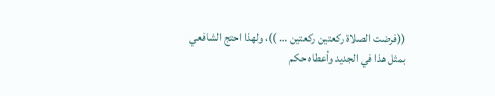((فرضت الصلاة ركعتين ركعتين … ))، ولهذا احتج الشافعي بمثل هذا في الجديد وأعطاه حكم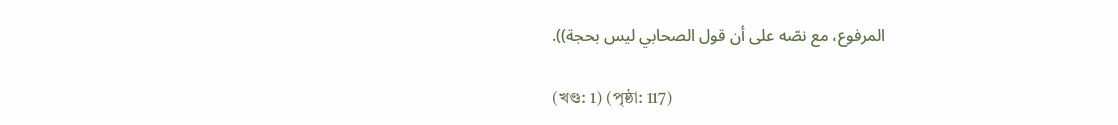المرفوع، مع نصّه على أن قول الصحابي ليس بحجة)).

(খণ্ড: 1) (পৃষ্ঠা: 117)